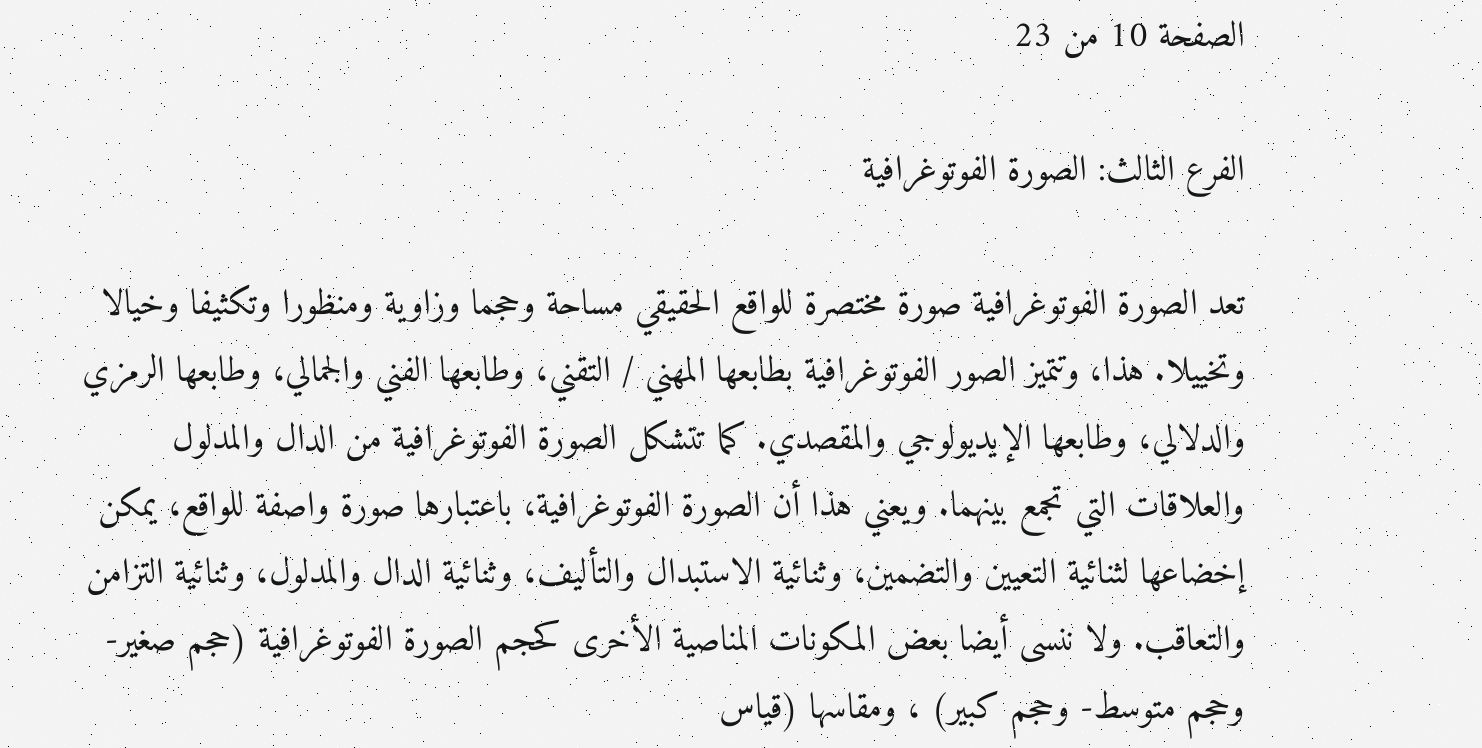الصفحة 10 من 23

الفرع الثالث: الصورة الفوتوغرافية

تعد الصورة الفوتوغرافية صورة مختصرة للواقع الحقيقي مساحة وحجما وزاوية ومنظورا وتكثيفا وخيالا وتخييلا. هذا، وتتميز الصور الفوتوغرافية بطابعها المهني / التقني، وطابعها الفني والجمالي، وطابعها الرمزي والدلالي، وطابعها الإيديولوجي والمقصدي. كما تتشكل الصورة الفوتوغرافية من الدال والمدلول والعلاقات التي تجمع بينهما. ويعني هذا أن الصورة الفوتوغرافية، باعتبارها صورة واصفة للواقع، يمكن إخضاعها لثنائية التعيين والتضمين، وثنائية الاستبدال والتأليف، وثنائية الدال والمدلول، وثنائية التزامن والتعاقب. ولا ننسى أيضا بعض المكونات المناصية الأخرى كحجم الصورة الفوتوغرافية (حجم صغير- وحجم متوسط- وحجم كبير) ، ومقاسها (قياس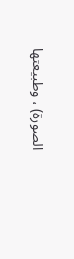الصورة) ، وطبيعتها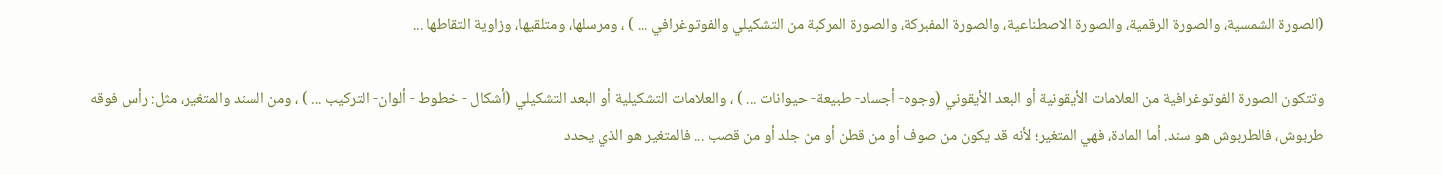(الصورة الشمسية، والصورة الرقمية، والصورة الاصطناعية، والصورة المفبركة، والصورة المركبة من التشكيلي والفوتوغرافي ... ) ، ومرسلها، ومتلقيها، وزاوية التقاطها ...

وتتكون الصورة الفوتوغرافية من العلامات الأيقونية أو البعد الأيقوني (وجوه- أجساد- طبيعة- حيوانات ... ) ، والعلامات التشكيلية أو البعد التشكيلي (أشكال - خطوط - ألوان- التركيب ... ) ، ومن السند والمتغير، مثل: رأس فوقه طربوش، فالطربوش هو سند. أما المادة، فهي المتغير؛ لأنه قد يكون من صوف أو من قطن أو من جلد أو من قصب ... فالمتغير هو الذي يحدد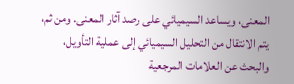المعنى، ويساعد السيميائي على رصد آثار المعنى. ومن ثم، يتم الانتقال من التحليل السيميائي إلى عملية التأويل، والبحث عن العلامات المرجعية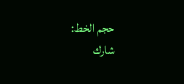حجم الخط:
شارك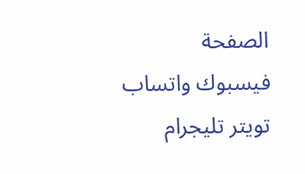الصفحة
فيسبوك واتساب تويتر تليجرام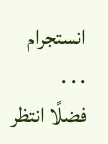انستجرام
. . .
فضلًا انتظر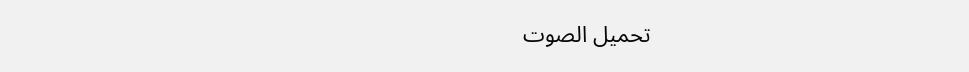تحميل الصوت